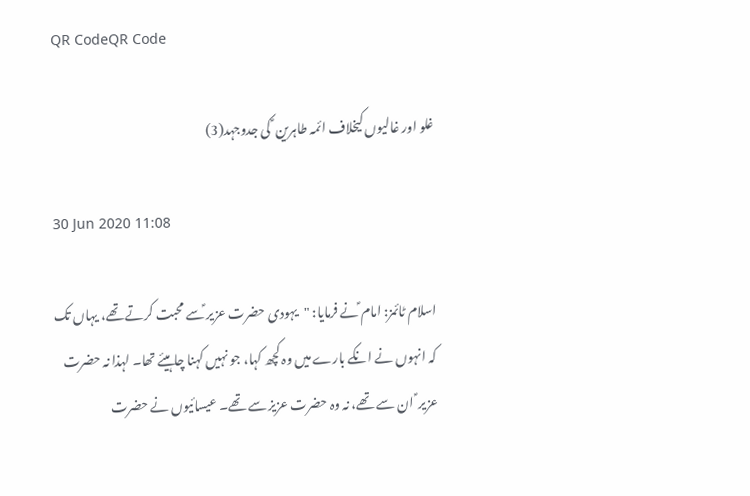QR CodeQR Code

غلو اور غالیوں کیخلاف ائمہ طاہرین ؑ کی جدوجہد(3)

30 Jun 2020 11:08

اسلام ٹائمز: امام ؑنے فرمایا: "یہودی حضرت عزیر ؑسے محبت کرتے تھے، یہاں تک کہ انہوں نے انکے بارے میں وہ کچھ کہا، جو نہیں کہنا چاہیئے تھا۔ لہذا نہ حضرت عزیر ؑ ان سے تھے، نہ وہ حضرت عزیز سے تھے۔ عیسائیوں نے حضرت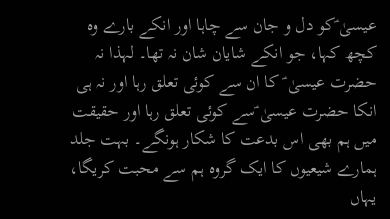عیسیٰ ؑکو دل و جان سے چاہا اور انکے بارے وہ کچھ کہا، جو انکے شایان شان نہ تھا۔ لہذا نہ حضرت عیسیٰ ؑ کا ان سے کوئی تعلق رہا اور نہ ہی انکا حضرت عیسیٰ ؑسے کوئی تعلق رہا اور حقیقت میں ہم بھی اس بدعت کا شکار ہونگے۔ بہت جلد ہمارے شیعیوں کا ایک گروہ ہم سے محبت کریگا، یہاں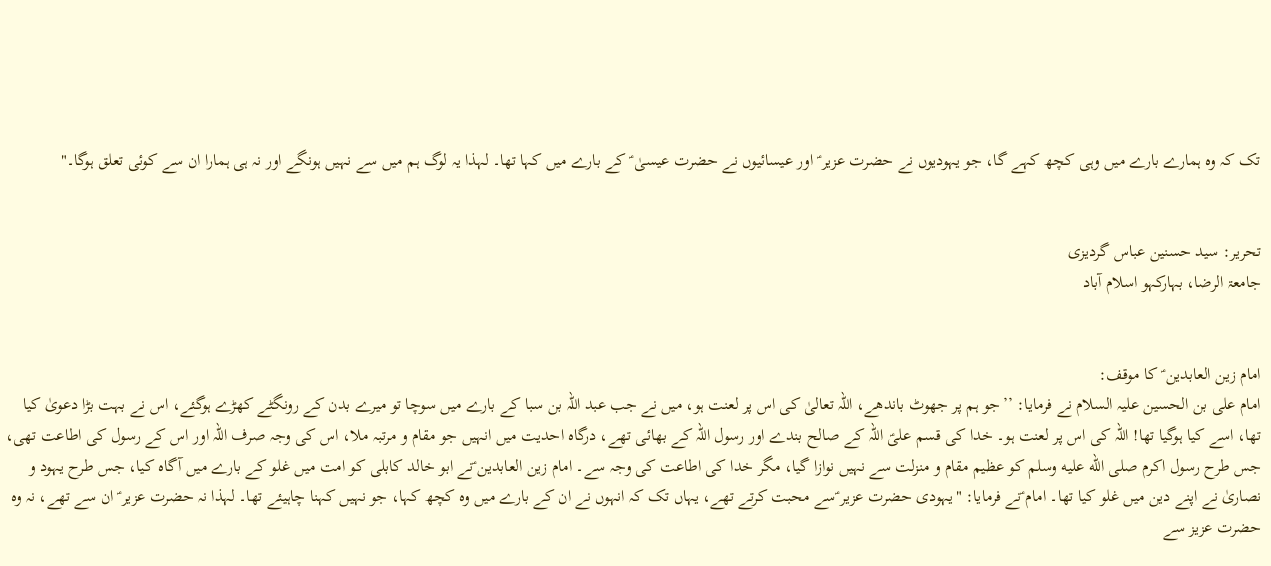تک کہ وہ ہمارے بارے میں وہی کچھ کہے گا، جو یہودیوں نے حضرت عزیر ؑ اور عیسائیوں نے حضرت عیسیٰ ؑ کے بارے میں کہا تھا۔ لہذا یہ لوگ ہم میں سے نہیں ہونگے اور نہ ہی ہمارا ان سے کوئی تعلق ہوگا۔"


تحریر: سید حسنین عباس گردیزی
جامعۃ الرضا، بہارکہو اسلام آباد


امام زین العابدین ؑ کا موقف:
امام علی بن الحسین علیہ السلام نے فرمایا: ’’جو ہم پر جھوٹ باندھے، اللہ تعالیٰ کی اس پر لعنت ہو، میں نے جب عبد اللہ بن سبا کے بارے میں سوچا تو میرے بدن کے رونگٹے کھڑے ہوگئے، اس نے بہت بڑا دعویٰ کیا تھا، اسے کیا ہوگیا تھا! اللہ کی اس پر لعنت ہو۔ خدا کی قسم علیؑ اللہ کے صالح بندے اور رسول اللہ کے بھائی تھے، درگاہ احدیت میں انہیں جو مقام و مرتبہ ملا، اس کی وجہ صرف اللہ اور اس کے رسول کی اطاعت تھی، جس طرح رسول اکرم صلى الله عليه وسلم کو عظیم مقام و منزلت سے نہیں نوازا گیا، مگر خدا کی اطاعت کی وجہ سے۔ امام زین العابدین ؑنے ابو خالد کابلی کو امت میں غلو کے بارے میں آگاہ کیا، جس طرح یہود و نصاریٰ نے اپنے دین میں غلو کیا تھا۔ امام ؑنے فرمایا: "یہودی حضرت عزیر ؑسے محبت کرتے تھے، یہاں تک کہ انہوں نے ان کے بارے میں وہ کچھ کہا، جو نہیں کہنا چاہیئے تھا۔ لہذا نہ حضرت عزیر ؑ ان سے تھے، نہ وہ حضرت عزیز سے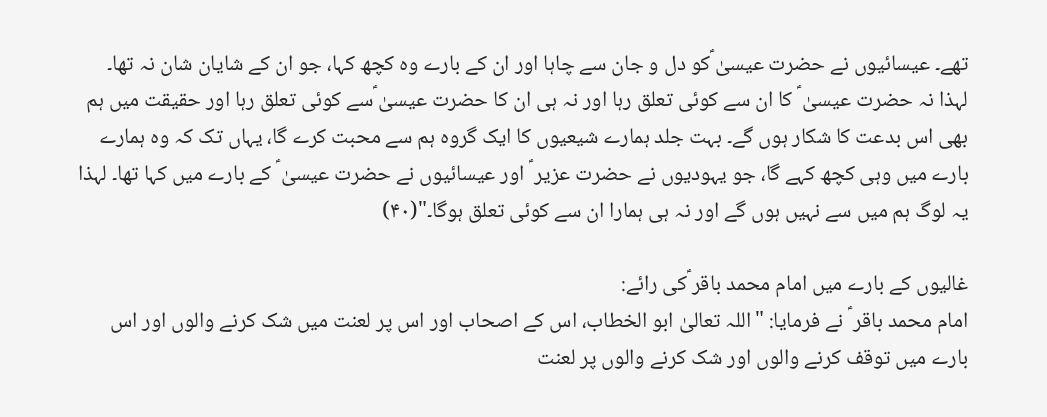تھے۔ عیسائیوں نے حضرت عیسیٰ ؑکو دل و جان سے چاہا اور ان کے بارے وہ کچھ کہا، جو ان کے شایان شان نہ تھا۔ لہذا نہ حضرت عیسیٰ ؑ کا ان سے کوئی تعلق رہا اور نہ ہی ان کا حضرت عیسیٰ ؑسے کوئی تعلق رہا اور حقیقت میں ہم بھی اس بدعت کا شکار ہوں گے۔ بہت جلد ہمارے شیعیوں کا ایک گروہ ہم سے محبت کرے گا، یہاں تک کہ وہ ہمارے بارے میں وہی کچھ کہے گا، جو یہودیوں نے حضرت عزیر ؑ اور عیسائیوں نے حضرت عیسیٰ ؑ کے بارے میں کہا تھا۔ لہذا یہ لوگ ہم میں سے نہیں ہوں گے اور نہ ہی ہمارا ان سے کوئی تعلق ہوگا۔"(۴۰)

غالیوں کے بارے میں امام محمد باقر ؑکی رائے:
امام محمد باقر ؑ نے فرمایا: "اللہ تعالیٰ ابو الخطاب، اس کے اصحاب اور اس پر لعنت میں شک کرنے والوں اور اس بارے میں توقف کرنے والوں اور شک کرنے والوں پر لعنت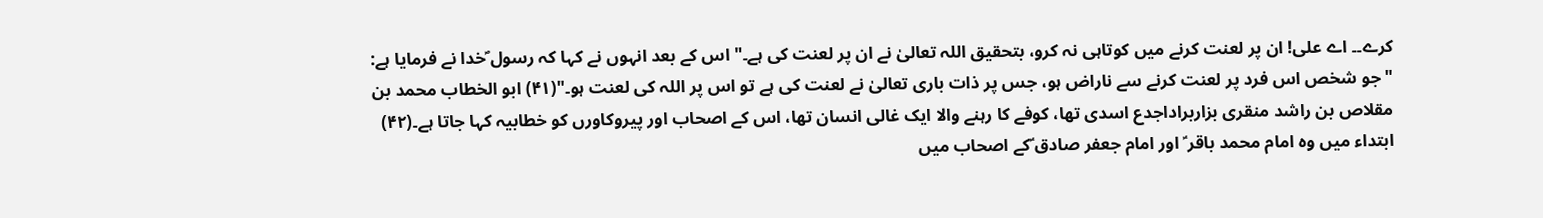کرے۔۔ اے علی! ان پر لعنت کرنے میں کوتاہی نہ کرو، بتحقیق اللہ تعالیٰ نے ان پر لعنت کی ہے۔" اس کے بعد انہوں نے کہا کہ رسول ؐخدا نے فرمایا ہے: "جو شخص اس فرد پر لعنت کرنے سے ناراض ہو، جس پر ذات باری تعالیٰ نے لعنت کی ہے تو اس پر اللہ کی لعنت ہو۔"(۴۱) ابو الخطاب محمد بن مقلاص بن راشد منقری بزاربراداجدع اسدی تھا، کوفے کا رہنے والا ایک غالی انسان تھا، اس کے اصحاب اور پیروکاورں کو خطابیہ کہا جاتا ہے۔(۴۲) ابتداء میں وہ امام محمد باقر ؑ اور امام جعفر صادق ؑکے اصحاب میں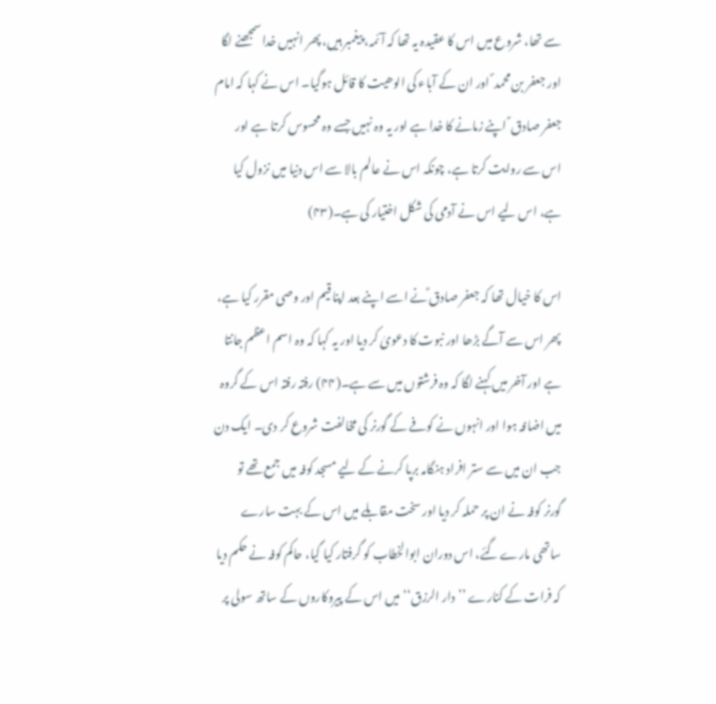سے تھا، شروع میں اس کا عقیدہ یہ تھا کہ آئمہ، پیغمبر ہیں، پھر انہیں خدا سمجھنے لگا اور جعفر بن محمد ؐ اور ان کے آباء کی الوھیت کا قائل ہوگیا۔ اس نے کہا کہ امام جعفر صادق ؑ اپنے زمانے کا خدا ہے اور یہ وہ نہیں جسے وہ محسوس کرتا ہے اور اس سے روایت کرتا ہے، چونکہ اس نے عالم بالا سے اس دنیا میں نزول کیا ہے، اس لیے اس نے آدمی کی شکل اختیار کی ہے۔(۴۳)

اس کا خیال تھا کہ جعفر صادق ؑنے اسے اپنے بعد اپنا قیم اور وصی مقرر کیا ہے، پھر اس سے آگے بڑھا اور نبوت کا دعویٰ کر دیا اور یہ کہا کہ وہ اسم اعظم جانتا ہے اور آخر میں کہنے لگا کہ وہ فرشتوں میں سے ہے۔(۴۴) رفتہ رفتہ اس کے گروہ میں اضافہ ہوا اور انہوں نے کوفے کے گورنر کی مخالفت شروع کر دی۔ ایک دن جب ان میں سے ستر افراد ہنگامہ برپا کرنے کے لیے مسجد کوفہ میں جمع تھے تو گورنر کوفہ نے ان پر حملہ کر دیا اور سخت مقابلے میں اس کے بہت سارے ساتھی مارے گئے، اس دوران ابوالخطاب کو گرفتار کیا گیا، حاکم کوفہ نے حکم دیا کہ فرات کے کنارے ’’دار الرزق‘‘ میں اس کے پیروکاروں کے ساتھ سولی پر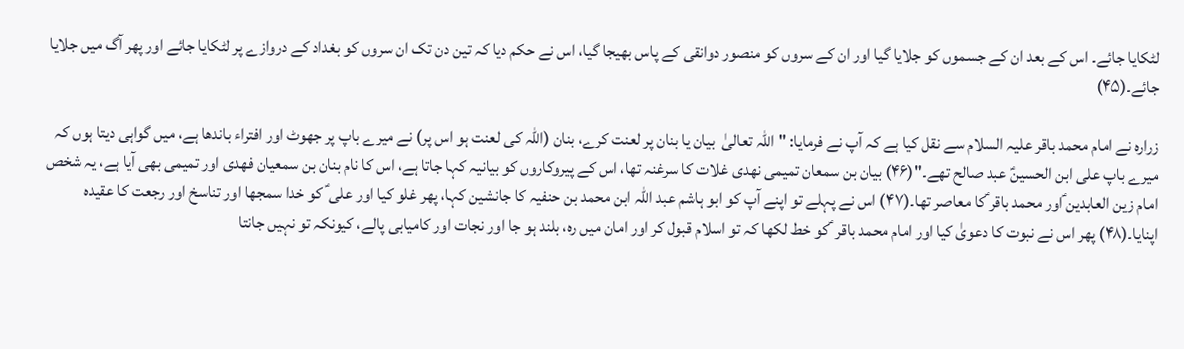لٹکایا جائے۔ اس کے بعد ان کے جسموں کو جلایا گیا اور ان کے سروں کو منصور دوانقی کے پاس بھیجا گیا، اس نے حکم دیا کہ تین دن تک ان سروں کو بغداد کے دروازے پر لٹکایا جائے اور پھر آگ میں جلایا جائے۔(۴۵)

زرارہ نے امام محمد باقر علیہ السلام سے نقل کیا ہے کہ آپ نے فرمایا: "اللہ تعالیٰ  بیان یا بنان پر لعنت کرے، بنان (اللہ کی لعنت ہو اس پر) نے میرے باپ پر جھوٹ اور افتراء باندھا ہے، میں گواہی دیتا ہوں کہ میرے باپ علی ابن الحسینؑ عبد صالح تھے۔"(۴۶) بیان بن سمعان تمیمی نھدی غلات کا سرغنہ تھا، اس کے پیروکاروں کو بیانیہ کہا جاتا ہے، اس کا نام بنان بن سمعیان فھدی اور تمیمی بھی آیا ہے، یہ شخص امام زین العابدین ؑاور محمد باقر ؑکا معاصر تھا۔(۴۷) اس نے پہلے تو اپنے آپ کو ابو ہاشم عبد اللہ ابن محمد بن حنفیہ کا جانشین کہا، پھر غلو کیا اور علی ؑ کو خدا سمجھا اور تناسخ اور رجعت کا عقیدہ اپنایا۔(۴۸) پھر اس نے نبوت کا دعویٰ کیا اور امام محمد باقر  ؑکو خط لکھا کہ تو اسلام قبول کر اور امان میں رہ، بلند ہو جا اور نجات اور کامیابی پالے، کیونکہ تو نہیں جانتا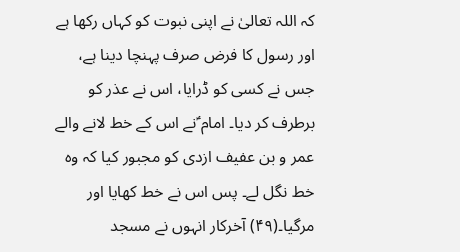کہ اللہ تعالیٰ نے اپنی نبوت کو کہاں رکھا ہے اور رسول کا فرض صرف پہنچا دینا ہے، جس نے کسی کو ڈرایا، اس نے عذر کو برطرف کر دیا۔ امام ؑنے اس کے خط لانے والے عمر و بن عفیف ازدی کو مجبور کیا کہ وہ خط نگل لے۔ پس اس نے خط کھایا اور مرگیا۔(۴۹) آخرکار انہوں نے مسجد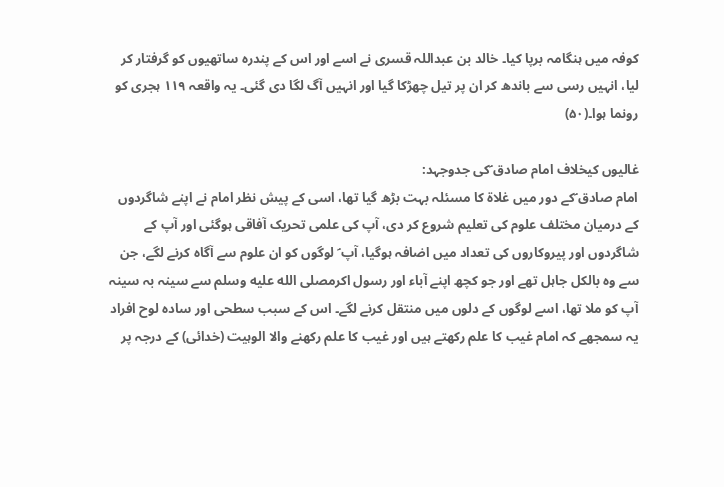کوفہ میں ہنگامہ برپا کیا۔ خالد بن عبداللہ قسری نے اسے اور اس کے پندرہ ساتھیوں کو گرفتار کر لیا، انہیں رسی سے باندھ کر ان پر تیل چھڑکا گیا اور انہیں آگ لگا دی گئی۔ یہ واقعہ ۱۱۹ ہجری کو رونما ہوا۔(۵۰)

غالیوں کیخلاف امام صادق ؑکی جدوجہد:
امام صادق ؑکے دور میں غلاۃ کا مسئلہ بہت بڑھ گیا تھا، اسی کے پیش نظر امام نے اپنے شاگردوں کے درمیان مختلف علوم کی تعلیم شروع کر دی، آپ کی علمی تحریک آفاقی ہوگئی اور آپ کے شاگردوں اور پیروکاروں کی تعداد میں اضافہ ہوگیا، آپ ؑ لوگوں کو ان علوم سے آگاہ کرنے لگے، جن سے وہ بالکل جاہل تھے اور جو کچھ اپنے آباء اور رسول اکرمصلى الله عليه وسلم سے سینہ بہ سینہ آپ کو ملا تھا، اسے لوگوں کے دلوں میں منتقل کرنے لگے۔ اس کے سبب سطحی اور سادہ لوح افراد یہ سمجھے کہ امام غیب کا علم رکھتے ہیں اور غیب کا علم رکھنے والا الوہیت (خدائی) کے درجہ پر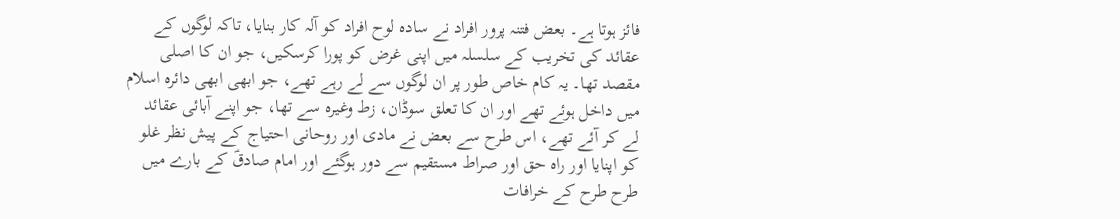فائز ہوتا ہے۔ بعض فتنہ پرور افراد نے سادہ لوح افراد کو آلہ کار بنایا، تاکہ لوگوں کے عقائد کی تخریب کے سلسلہ میں اپنی غرض کو پورا کرسکیں، جو ان کا اصلی مقصد تھا۔ یہ کام خاص طور پر ان لوگوں سے لے رہے تھے، جو ابھی ابھی دائرہ اسلام میں داخل ہوئے تھے اور ان کا تعلق سوڈان، زط وغیرہ سے تھا، جو اپنے آبائی عقائد لے کر آئے تھے، اس طرح سے بعض نے مادی اور روحانی احتیاج کے پیش نظر غلو کو اپنایا اور راہ حق اور صراط مستقیم سے دور ہوگئے اور امام صادقؑ کے بارے میں طرح طرح کے خرافات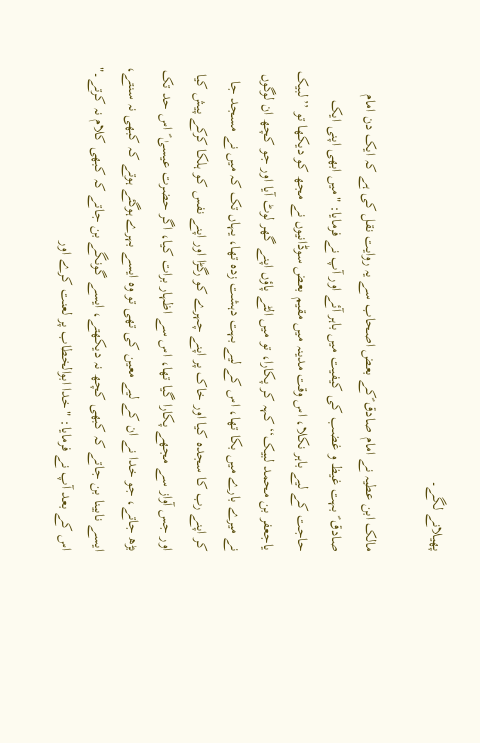پھیلانے لگے۔

مالک ابن عطیہ نے امام صادق ؑکے بعض اصحاب سے یہ روایت نقل کی ہے کہ ایک دن امام صادق ؑ بہت غیظ و غضب کی کیفیت میں باہر آئے اور آپ نے فرمایا: "میں ابھی اپنی ایک حاجت کے لیے باہر نکلا، اس وقت مدینہ میں مقیم بعض سوڈانیوں نے مجھ کو دیکھا تو ’’لبیک یاجعفر بن محمد لبیک‘‘ کہہ کر پکارا، تو میں الٹے پاؤں اپنے گھر لوٹ آیا اور جو کچھ ان لوگوں نے میرے بارے میں بکا تھا، اس کے لیے بہت دہشت زدہ تھا، یہاں تک کہ میں نے مسجد جا کر اپنے رب کا سجدہ کیا اور خاک پر اپنے چہرے کو رگڑا اور اپنے نفس کو ہلکا کرکے پیش کیا اور جس آواز سے مجھے پکارا گیا تھا، اس سے اظہار برات کیا، اگر حضرت عیسیٰ ؑ اس حد تک بڑھ جاتے، جو خدا نے ان کے لیے معین کی تھی تو وہ ایسے بہرے ہوگئے ہوتے کہ کبھی نہ سنتے، ایسے نابینا بن جاتے کہ کبھی کچھ نہ دیکھتے، ایسے گونگے بن جاتے کہ کبھی کلام نہ کرتے۔" اس کے بعد آپ نے فرمایا: "خدا ابوالخطاب پر لعنت کرے اور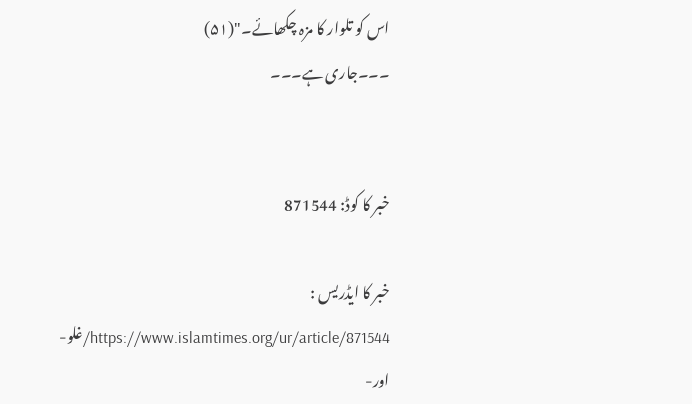اس کو تلوار کا مزہ چکھائے۔"(۵۱)
۔۔۔جاری ہے۔۔۔


خبر کا کوڈ: 871544

خبر کا ایڈریس :
https://www.islamtimes.org/ur/article/871544/غلو-اور-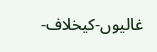غالیوں-کیخلاف-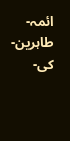ائمہ-طاہرین-کی-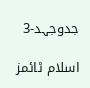جدوجہد-3

اسلام ٹائمز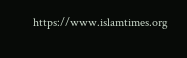https://www.islamtimes.org